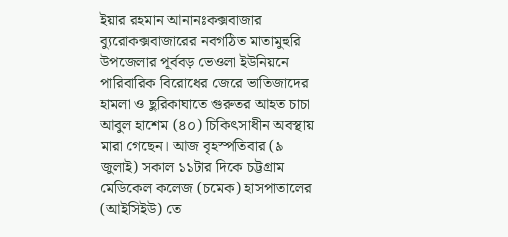ইয়ার রহমান আনানঃকক্সবাজার ব্যুরোকক্সবাজারের নবগঠিত মাতামুহুরি উপজেলার পূর্ববড় ভেওলা ইউনিয়নে পারিবারিক বিরোধের জেরে ভাতিজাদের হামলা ও ছুরিকাঘাতে গুরুতর আহত চাচা আবুল হাশেম (৪০) চিকিৎসাধীন অবস্থায় মারা গেছেন। আজ বৃহস্পতিবার (৯ জুলাই) সকাল ১১টার দিকে চট্টগ্রাম মেডিকেল কলেজ (চমেক) হাসপাতালের (আইসিইউ) তে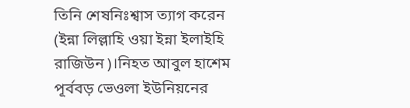তিনি শেষনিঃশ্বাস ত্যাগ করেন (ইন্না লিল্লাহি ওয়া ইন্না ইলাইহি রাজিউন)।নিহত আবুল হাশেম পূর্ববড় ভেওলা ইউনিয়নের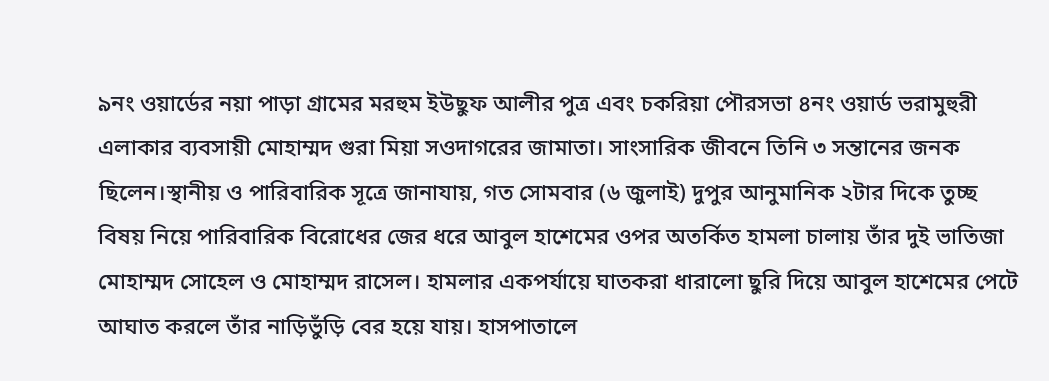৯নং ওয়ার্ডের নয়া পাড়া গ্রামের মরহুম ইউছুফ আলীর পুত্র এবং চকরিয়া পৌরসভা ৪নং ওয়ার্ড ভরামুহুরী এলাকার ব্যবসায়ী মোহাম্মদ গুরা মিয়া সওদাগরের জামাতা। সাংসারিক জীবনে তিনি ৩ সন্তানের জনক ছিলেন।স্থানীয় ও পারিবারিক সূত্রে জানাযায়, গত সোমবার (৬ জুলাই) দুপুর আনুমানিক ২টার দিকে তুচ্ছ বিষয় নিয়ে পারিবারিক বিরোধের জের ধরে আবুল হাশেমের ওপর অতর্কিত হামলা চালায় তাঁর দুই ভাতিজা মোহাম্মদ সোহেল ও মোহাম্মদ রাসেল। হামলার একপর্যায়ে ঘাতকরা ধারালো ছুরি দিয়ে আবুল হাশেমের পেটে আঘাত করলে তাঁর নাড়িভুঁড়ি বের হয়ে যায়। হাসপাতালে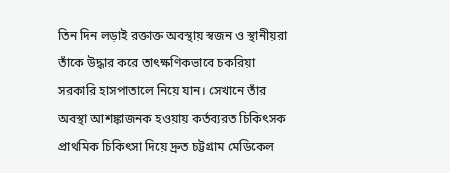তিন দিন লড়াই রক্তাক্ত অবস্থায় স্বজন ও স্থানীয়রা তাঁকে উদ্ধার করে তাৎক্ষণিকভাবে চকরিয়া সরকারি হাসপাতালে নিয়ে যান। সেখানে তাঁর অবস্থা আশঙ্কাজনক হওয়ায় কর্তব্যরত চিকিৎসক প্রাথমিক চিকিৎসা দিয়ে দ্রুত চট্টগ্রাম মেডিকেল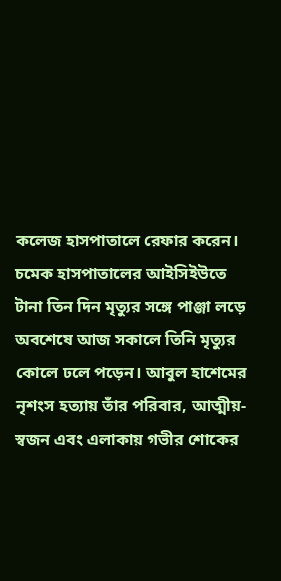কলেজ হাসপাতালে রেফার করেন। চমেক হাসপাতালের আইসিইউতে টানা তিন দিন মৃত্যুর সঙ্গে পাঞ্জা লড়ে অবশেষে আজ সকালে তিনি মৃত্যুর কোলে ঢলে পড়েন। আবুল হাশেমের নৃশংস হত্যায় তাঁর পরিবার, আত্মীয়-স্বজন এবং এলাকায় গভীর শোকের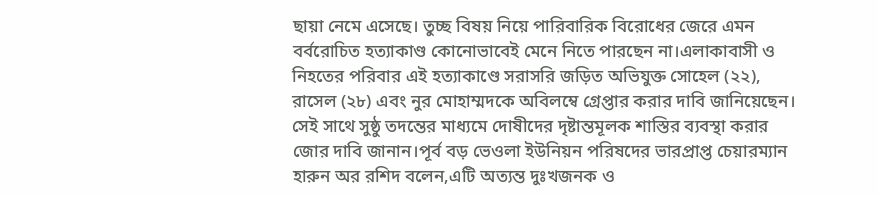ছায়া নেমে এসেছে। তুচ্ছ বিষয় নিয়ে পারিবারিক বিরোধের জেরে এমন বর্বরোচিত হত্যাকাণ্ড কোনোভাবেই মেনে নিতে পারছেন না।এলাকাবাসী ও নিহতের পরিবার এই হত্যাকাণ্ডে সরাসরি জড়িত অভিযুক্ত সোহেল (২২), রাসেল (২৮) এবং নুর মোহাম্মদকে অবিলম্বে গ্রেপ্তার করার দাবি জানিয়েছেন। সেই সাথে সুষ্ঠু তদন্তের মাধ্যমে দোষীদের দৃষ্টান্তমূলক শাস্তির ব্যবস্থা করার জোর দাবি জানান।পূর্ব বড় ভেওলা ইউনিয়ন পরিষদের ভারপ্রাপ্ত চেয়ারম্যান হারুন অর রশিদ বলেন,এটি অত্যন্ত দুঃখজনক ও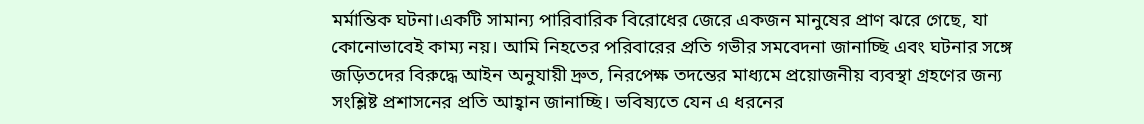মর্মান্তিক ঘটনা।একটি সামান্য পারিবারিক বিরোধের জেরে একজন মানুষের প্রাণ ঝরে গেছে, যা কোনোভাবেই কাম্য নয়। আমি নিহতের পরিবারের প্রতি গভীর সমবেদনা জানাচ্ছি এবং ঘটনার সঙ্গে জড়িতদের বিরুদ্ধে আইন অনুযায়ী দ্রুত, নিরপেক্ষ তদন্তের মাধ্যমে প্রয়োজনীয় ব্যবস্থা গ্রহণের জন্য সংশ্লিষ্ট প্রশাসনের প্রতি আহ্বান জানাচ্ছি। ভবিষ্যতে যেন এ ধরনের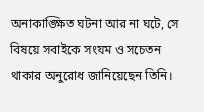অনাকাঙ্ক্ষিত ঘটনা আর না ঘটে, সে বিষয়ে সবাইকে সংযম ও সচেতন থাকার অনুরোধ জানিয়েছেন তিনি।